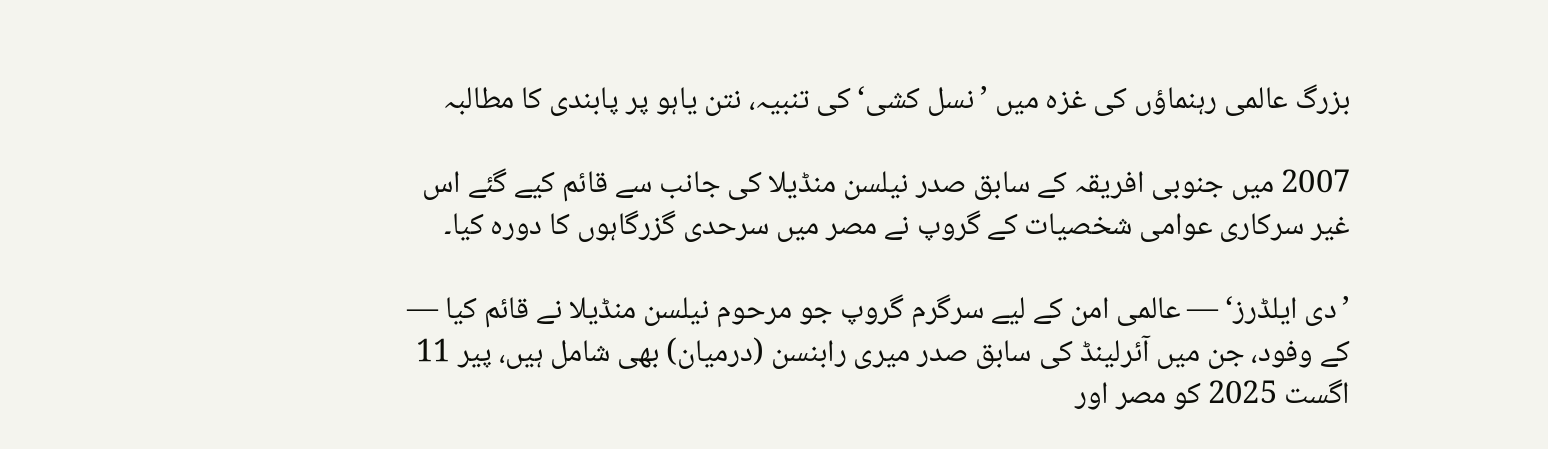بزرگ عالمی رہنماؤں کی غزہ میں ’نسل کشی‘ کی تنبیہ، نتن یاہو پر پابندی کا مطالبہ

2007 میں جنوبی افریقہ کے سابق صدر نیلسن منڈیلا کی جانب سے قائم کیے گئے اس غیر سرکاری عوامی شخصیات کے گروپ نے مصر میں سرحدی گزرگاہوں کا دورہ کیا۔

’دی ایلڈرز‘ — عالمی امن کے لیے سرگرم گروپ جو مرحوم نیلسن منڈیلا نے قائم کیا — کے وفود، جن میں آئرلینڈ کی سابق صدر میری رابنسن (درمیان) بھی شامل ہیں، پیر 11 اگست 2025 کو مصر اور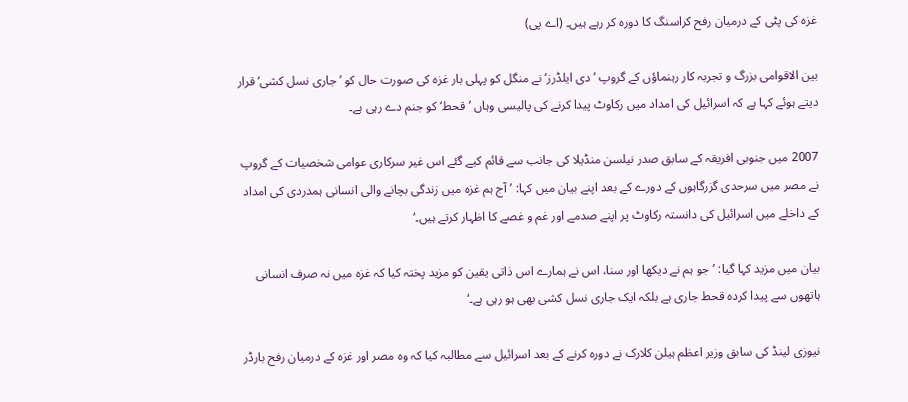غزہ کی پٹی کے درمیان رفح کراسنگ کا دورہ کر رہے ہیں۔ (اے پی)

بین الاقوامی بزرگ و تجربہ کار رہنماؤں کے گروپ ’دی ایلڈرز‘ نے منگل کو پہلی بار غزہ کی صورت حال کو ’جاری نسل کشی‘ قرار دیتے ہوئے کہا ہے کہ اسرائیل کی امداد میں رکاوٹ پیدا کرنے کی پالیسی وہاں ’قحط‘ کو جنم دے رہی ہے۔

2007 میں جنوبی افریقہ کے سابق صدر نیلسن منڈیلا کی جانب سے قائم کیے گئے اس غیر سرکاری عوامی شخصیات کے گروپ نے مصر میں سرحدی گزرگاہوں کے دورے کے بعد اپنے بیان میں کہا: ’آج ہم غزہ میں زندگی بچانے والی انسانی ہمدردی کی امداد کے داخلے میں اسرائیل کی دانستہ رکاوٹ پر اپنے صدمے اور غم و غصے کا اظہار کرتے ہیں۔‘

بیان میں مزید کہا گیا: ’جو ہم نے دیکھا اور سنا، اس نے ہمارے اس ذاتی یقین کو مزید پختہ کیا کہ غزہ میں نہ صرف انسانی ہاتھوں سے پیدا کردہ قحط جاری ہے بلکہ ایک جاری نسل کشی بھی ہو رہی ہے۔‘

نیوزی لینڈ کی سابق وزیر اعظم ہیلن کلارک نے دورہ کرنے کے بعد اسرائیل سے مطالبہ کیا کہ وہ مصر اور غزہ کے درمیان رفح بارڈر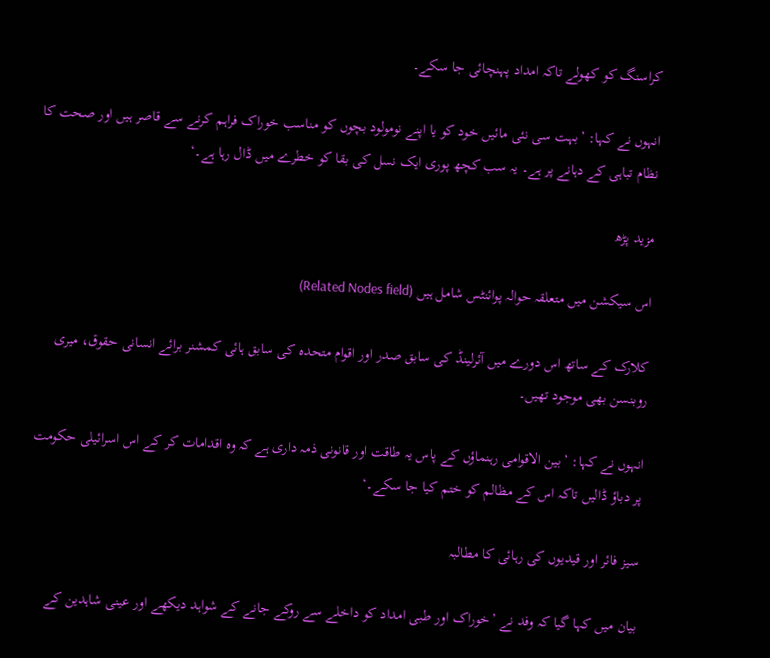کراسنگ کو کھولے تاکہ امداد پہنچائی جا سکے۔

انہوں نے کہا: ’بہت سی نئی مائیں خود کو یا اپنے نومولود بچوں کو مناسب خوراک فراہم کرنے سے قاصر ہیں اور صحت کا نظام تباہی کے دہانے پر ہے۔ یہ سب کچھ پوری ایک نسل کی بقا کو خطرے میں ڈال رہا ہے۔‘

مزید پڑھ

اس سیکشن میں متعلقہ حوالہ پوائنٹس شامل ہیں (Related Nodes field)

کلارک کے ساتھ اس دورے میں آئرلینڈ کی سابق صدر اور اقوام متحدہ کی سابق ہائی کمشنر برائے انسانی حقوق، میری روبنسن بھی موجود تھیں۔

انہوں نے کہا: ’بین الاقوامی رہنماؤں کے پاس یہ طاقت اور قانونی ذمہ داری ہے کہ وہ اقدامات کر کے اس اسرائیلی حکومت پر دباؤ ڈالیں تاکہ اس کے مظالم کو ختم کیا جا سکے۔‘

سیز فائر اور قیدیوں کی رہائی کا مطالبہ

بیان میں کہا گیا کہ وفد نے ’خوراک اور طبی امداد کو داخلے سے روکے جانے کے شواہد دیکھے اور عینی شاہدین کے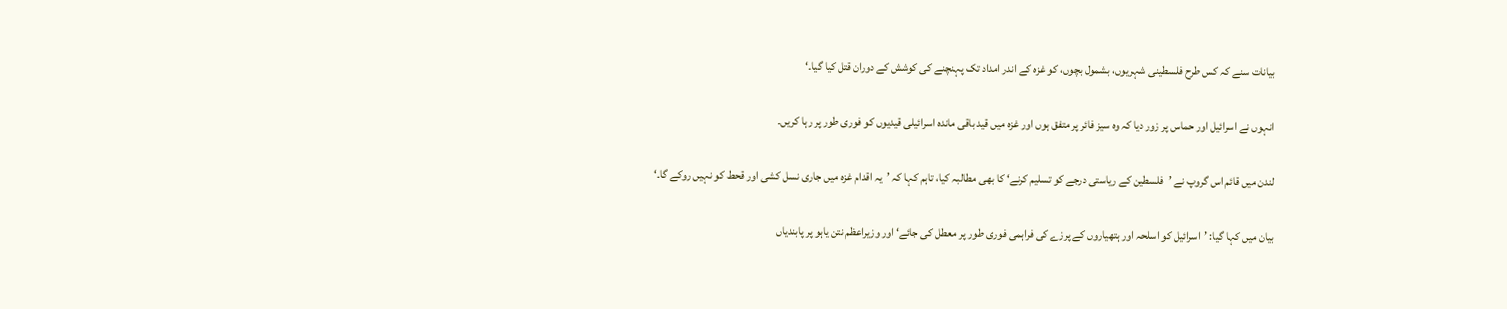بیانات سنے کہ کس طرح فلسطینی شہریوں، بشمول بچوں، کو غزہ کے اندر امداد تک پہنچنے کی کوشش کے دوران قتل کیا گیا۔‘

انہوں نے اسرائیل اور حماس پر زور دیا کہ وہ سیز فائر پر متفق ہوں اور غزہ میں قید باقی ماندہ اسرائیلی قیدیوں کو فوری طور پر رہا کریں۔

لندن میں قائم اس گروپ نے ’فلسطین کے ریاستی درجے کو تسلیم کرنے‘ کا بھی مطالبہ کیا، تاہم کہا کہ ’یہ اقدام غزہ میں جاری نسل کشی اور قحط کو نہیں روکے گا۔‘

بیان میں کہا گیا: ’اسرائیل کو اسلحہ اور ہتھیاروں کے پرزے کی فراہمی فوری طور پر معطل کی جائے‘ اور وزیراعظم نتن یاہو پر پابندیاں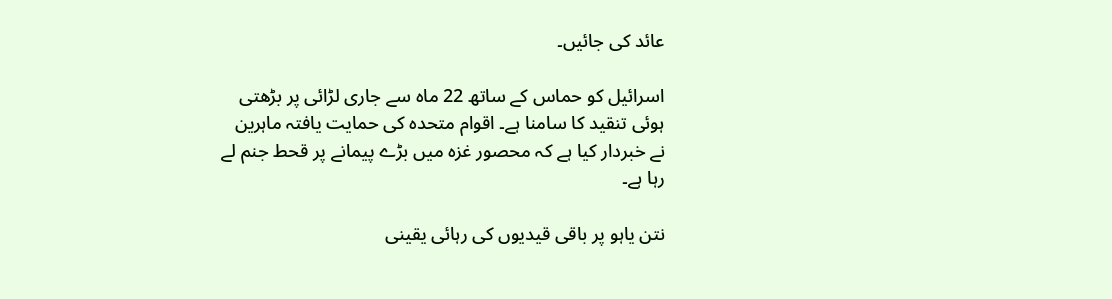عائد کی جائیں۔

اسرائیل کو حماس کے ساتھ 22 ماہ سے جاری لڑائی پر بڑھتی ہوئی تنقید کا سامنا ہے۔ اقوام متحدہ کی حمایت یافتہ ماہرین نے خبردار کیا ہے کہ محصور غزہ میں بڑے پیمانے پر قحط جنم لے رہا ہے۔

نتن یاہو پر باقی قیدیوں کی رہائی یقینی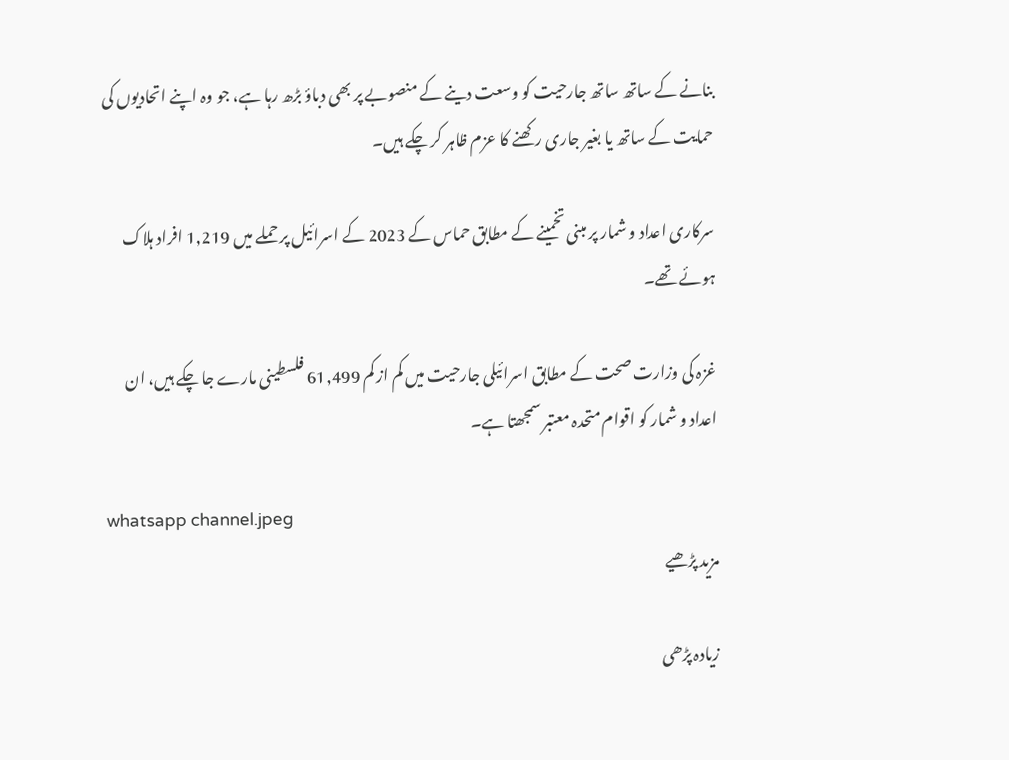بنانے کے ساتھ ساتھ جارحیت کو وسعت دینے کے منصوبے پر بھی دباؤ بڑھ رہا ہے، جو وہ اپنے اتحادیوں کی حمایت کے ساتھ یا بغیر جاری رکھنے کا عزم ظاہر کر چکے ہیں۔

سرکاری اعداد و شمار پر مبنی تخمینے کے مطابق حماس کے 2023 کے اسرائیل پر حملے میں 1,219 افراد ہلاک ہوئے تھے۔

غزہ کی وزارت صحت کے مطابق اسرائیلی جارحیت میں کم از کم 61,499 فلسطینی مارے جا چکے ہیں، ان اعداد و شمار کو اقوام متحدہ معتبر سمجھتا ہے۔

whatsapp channel.jpeg
مزید پڑھیے

زیادہ پڑھی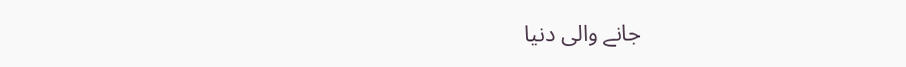جانے والی دنیا